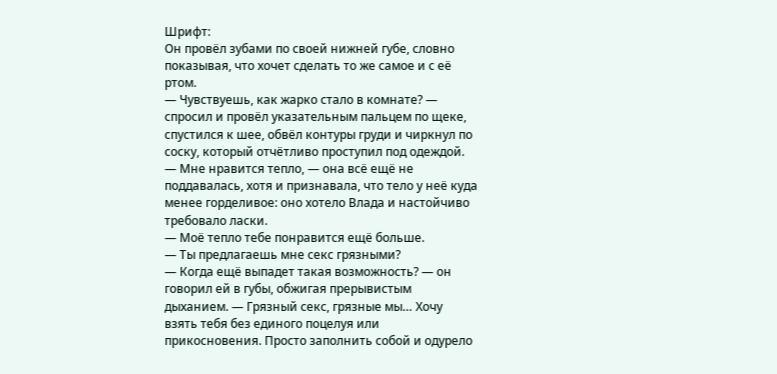Шрифт:
Он провёл зубами по своей нижней губе, словно показывая, что хочет сделать то же самое и с её ртом.
— Чувствуешь, как жарко стало в комнате? — спросил и провёл указательным пальцем по щеке, спустился к шее, обвёл контуры груди и чиркнул по соску, который отчётливо проступил под одеждой.
— Мне нравится тепло, — она всё ещё не поддавалась, хотя и признавала, что тело у неё куда менее горделивое: оно хотело Влада и настойчиво требовало ласки.
— Моё тепло тебе понравится ещё больше.
— Ты предлагаешь мне секс грязными?
— Когда ещё выпадет такая возможность? — он говорил ей в губы, обжигая прерывистым дыханием. — Грязный секс, грязные мы… Хочу взять тебя без единого поцелуя или прикосновения. Просто заполнить собой и одурело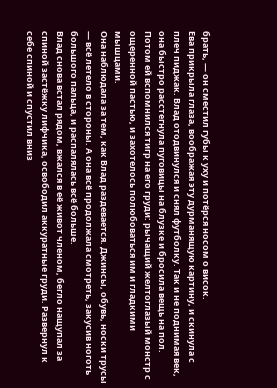брать, — он сместил губы к уху и потёрся носом о висок.
Ева прикрыла глаза, воображая эту дурманящую картину, и скинула с плеч пиджак. Влад отодвинулся и снял футболку. Так и не поднимая век, она быстро расстегнула пуговицы на блузке и бросила вещь на пол. Потом ей вспомнился тигр на его груди: рычащий желтоглазый монстр с ощеренной пастью, и захотелось полюбоваться им и гладкими мышцами.
Она наблюдала за тем, как Влад раздевается. Джинсы, обувь, носки трусы — всё летело в стороны. А она всё продолжала смотреть, закусив ноготь большого пальца, и распалялась всё больше.
Влад снова встал рядом, вжался в её живот членом, бегло нащупал за спиной застёжку лифчика, освободил аккуратные груди. Развернул к себе спиной и спустил вниз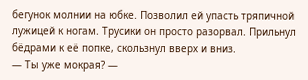бегунок молнии на юбке. Позволил ей упасть тряпичной лужицей к ногам. Трусики он просто разорвал. Прильнул бёдрами к её попке, скользнул вверх и вниз.
— Ты уже мокрая? —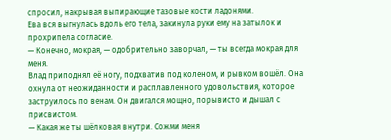спросил, накрывая выпирающие тазовые кости ладонями.
Ева вся выгнулась вдоль его тела, закинула руки ему на затылок и прохрипела согласие.
— Конечно, мокрая, — одобрительно заворчал, — ты всегда мокрая для меня.
Влад приподнял её ногу, подхватив под коленом, и рывком вошёл. Она охнула от неожиданности и расплавленного удовольствия, которое заструилось по венам. Он двигался мощно, порывисто и дышал с присвистом.
— Какая же ты шёлковая внутри. Сожми меня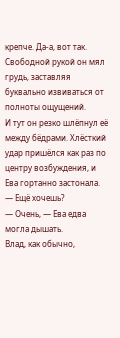крепче. Да-а, вот так.
Свободной рукой он мял грудь, заставляя буквально извиваться от полноты ощущений.
И тут он резко шлёпнул её между бёдрами. Хлёсткий удар пришёлся как раз по центру возбуждения, и Ева гортанно застонала.
— Ещё хочешь?
— Очень, — Ева едва могла дышать.
Влад, как обычно,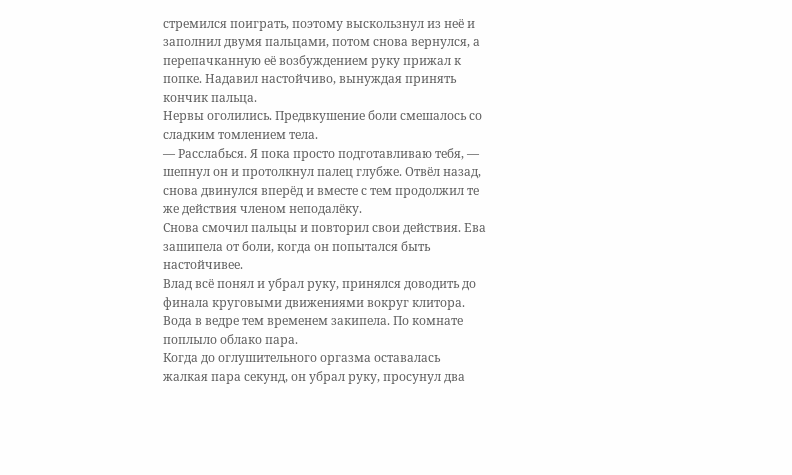стремился поиграть, поэтому выскользнул из неё и заполнил двумя пальцами, потом снова вернулся, а перепачканную её возбуждением руку прижал к попке. Надавил настойчиво, вынуждая принять кончик пальца.
Нервы оголились. Предвкушение боли смешалось со сладким томлением тела.
— Расслабься. Я пока просто подготавливаю тебя, — шепнул он и протолкнул палец глубже. Отвёл назад, снова двинулся вперёд и вместе с тем продолжил те же действия членом неподалёку.
Снова смочил пальцы и повторил свои действия. Ева зашипела от боли, когда он попытался быть настойчивее.
Влад всё понял и убрал руку, принялся доводить до финала круговыми движениями вокруг клитора.
Вода в ведре тем временем закипела. По комнате поплыло облако пара.
Когда до оглушительного оргазма оставалась жалкая пара секунд, он убрал руку, просунул два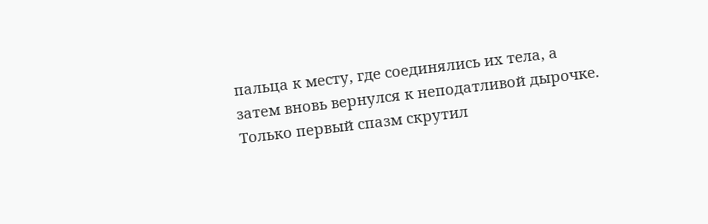пальца к месту, где соединялись их тела, а затем вновь вернулся к неподатливой дырочке. Только первый спазм скрутил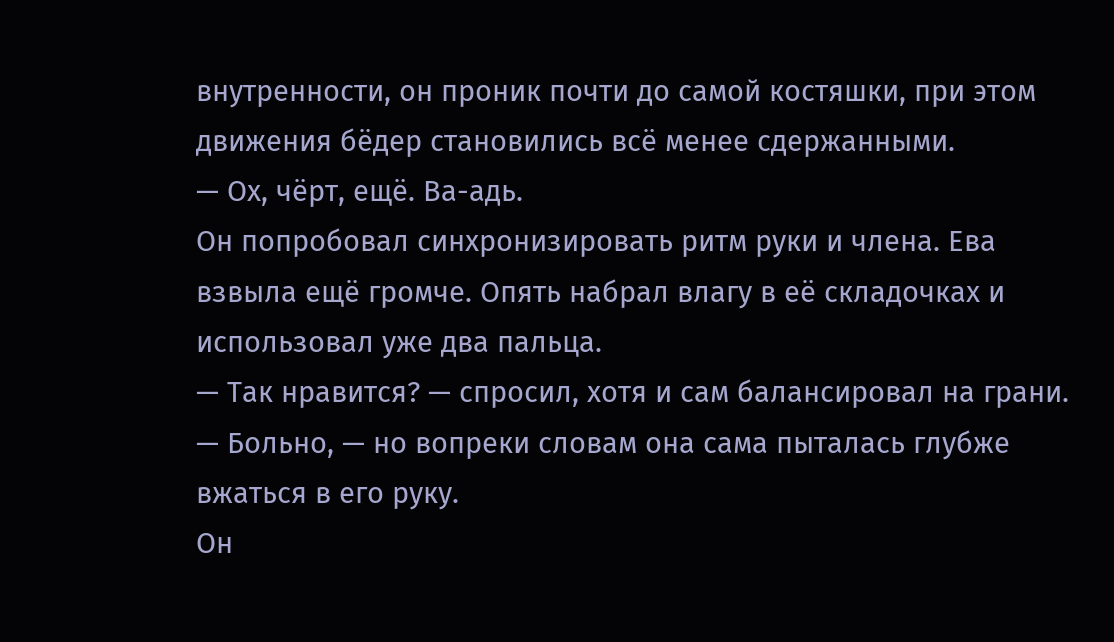внутренности, он проник почти до самой костяшки, при этом движения бёдер становились всё менее сдержанными.
— Ох, чёрт, ещё. Ва-адь.
Он попробовал синхронизировать ритм руки и члена. Ева взвыла ещё громче. Опять набрал влагу в её складочках и использовал уже два пальца.
— Так нравится? — спросил, хотя и сам балансировал на грани.
— Больно, — но вопреки словам она сама пыталась глубже вжаться в его руку.
Он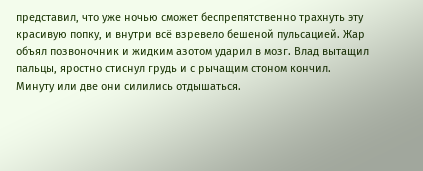представил, что уже ночью сможет беспрепятственно трахнуть эту красивую попку, и внутри всё взревело бешеной пульсацией. Жар объял позвоночник и жидким азотом ударил в мозг. Влад вытащил пальцы, яростно стиснул грудь и с рычащим стоном кончил.
Минуту или две они силились отдышаться.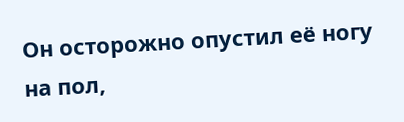Он осторожно опустил её ногу на пол,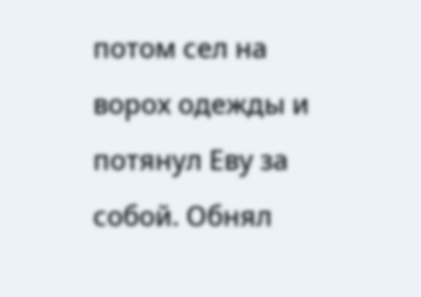потом сел на ворох одежды и потянул Еву за собой. Обнял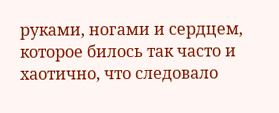руками, ногами и сердцем, которое билось так часто и хаотично, что следовало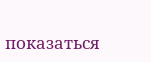показаться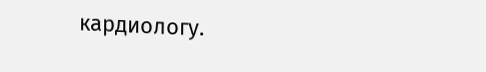кардиологу.